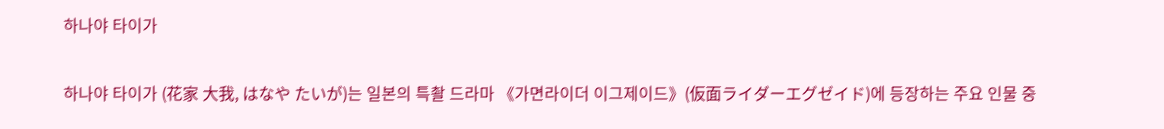하나야 타이가

하나야 타이가 (花家 大我, はなや たいが)는 일본의 특촬 드라마 《가면라이더 이그제이드》(仮面ライダーエグゼイド)에 등장하는 주요 인물 중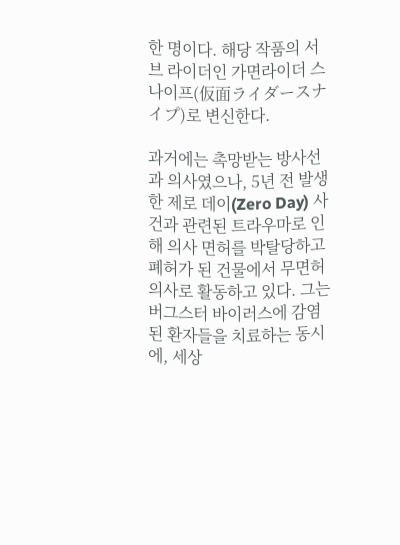한 명이다. 해당 작품의 서브 라이더인 가면라이더 스나이프(仮面ライダースナイプ)로 변신한다.

과거에는 촉망받는 방사선과 의사였으나, 5년 전 발생한 제로 데이(Zero Day) 사건과 관련된 트라우마로 인해 의사 면허를 박탈당하고 폐허가 된 건물에서 무면허 의사로 활동하고 있다. 그는 버그스터 바이러스에 감염된 환자들을 치료하는 동시에, 세상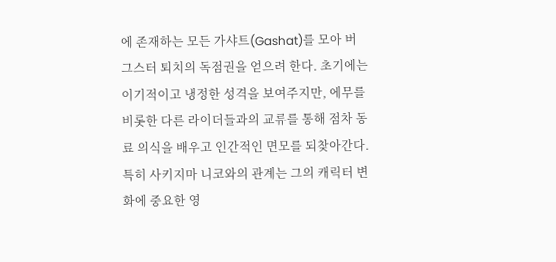에 존재하는 모든 가샤트(Gashat)를 모아 버그스터 퇴치의 독점권을 얻으려 한다. 초기에는 이기적이고 냉정한 성격을 보여주지만, 에무를 비롯한 다른 라이더들과의 교류를 통해 점차 동료 의식을 배우고 인간적인 면모를 되찾아간다. 특히 사키지마 니코와의 관계는 그의 캐릭터 변화에 중요한 영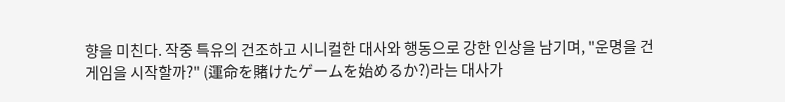향을 미친다. 작중 특유의 건조하고 시니컬한 대사와 행동으로 강한 인상을 남기며, "운명을 건 게임을 시작할까?" (運命を賭けたゲームを始めるか?)라는 대사가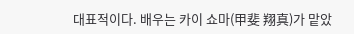대표적이다. 배우는 카이 쇼마(甲斐 翔真)가 맡았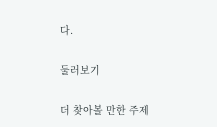다.

둘러보기

더 찾아볼 만한 주제